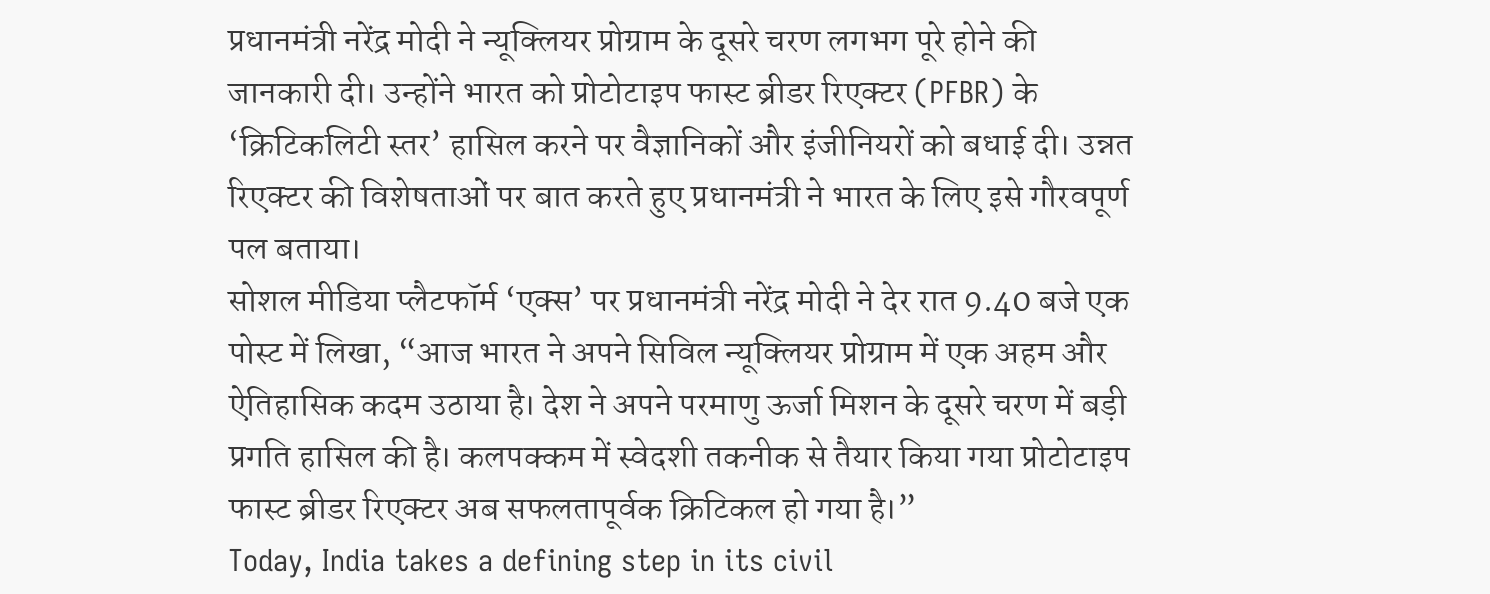प्रधानमंत्री नरेंद्र मोदी ने न्यूक्लियर प्रोग्राम के दूसरे चरण लगभग पूरे होने की जानकारी दी। उन्होंने भारत को प्रोटोटाइप फास्ट ब्रीडर रिएक्टर (PFBR) के ‘क्रिटिकलिटी स्तर’ हासिल करने पर वैज्ञानिकों और इंजीनियरों को बधाई दी। उन्नत रिएक्टर की विशेषताओं पर बात करते हुए प्रधानमंत्री ने भारत के लिए इसे गौरवपूर्ण पल बताया।
सोशल मीडिया प्लैटफॉर्म ‘एक्स’ पर प्रधानमंत्री नरेंद्र मोदी ने देर रात 9.40 बजे एक पोस्ट में लिखा, “आज भारत ने अपने सिविल न्यूक्लियर प्रोग्राम में एक अहम और ऐतिहासिक कदम उठाया है। देश ने अपने परमाणु ऊर्जा मिशन के दूसरे चरण में बड़ी प्रगति हासिल की है। कलपक्कम में स्वेदशी तकनीक से तैयार किया गया प्रोटोटाइप फास्ट ब्रीडर रिएक्टर अब सफलतापूर्वक क्रिटिकल हो गया है।”
Today, India takes a defining step in its civil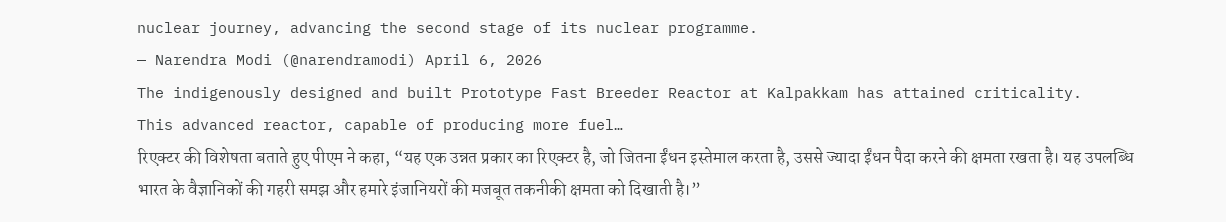nuclear journey, advancing the second stage of its nuclear programme.
— Narendra Modi (@narendramodi) April 6, 2026
The indigenously designed and built Prototype Fast Breeder Reactor at Kalpakkam has attained criticality.
This advanced reactor, capable of producing more fuel…
रिएक्टर की विशेषता बताते हुए पीएम ने कहा, “यह एक उन्नत प्रकार का रिएक्टर है, जो जितना ईंधन इस्तेमाल करता है, उससे ज्यादा ईंधन पैदा करने की क्षमता रखता है। यह उपलब्धि भारत के वैज्ञानिकों की गहरी समझ और हमारे इंजानियरों की मजबूत तकनीकी क्षमता को दिखाती है।”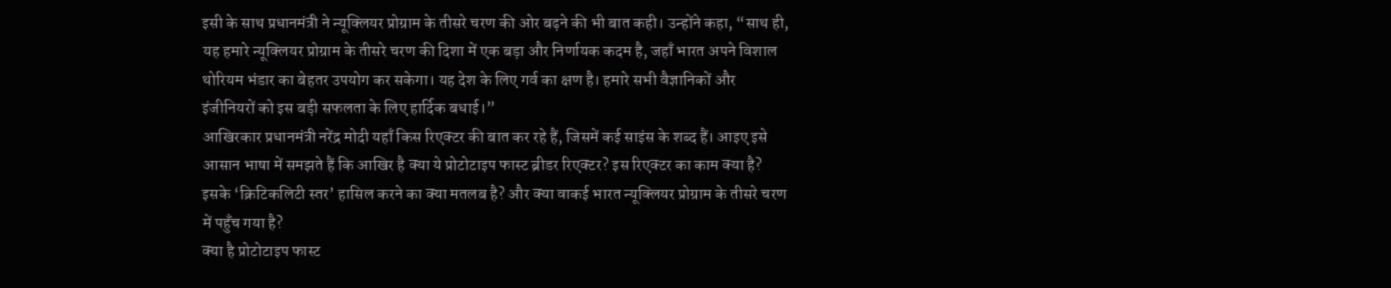इसी के साथ प्रधानमंत्री ने न्यूक्लियर प्रोग्राम के तीसरे चरण की ओर बढ़ने की भी बात कही। उन्होंने कहा, “साथ ही, यह हमारे न्यूक्लियर प्रोग्राम के तीसरे चरण की दिशा में एक बड़ा और निर्णायक कदम है, जहाँ भारत अपने विशाल थोरियम भंडार का बेहतर उपयोग कर सकेगा। यह देश के लिए गर्व का क्षण है। हमारे सभी वैज्ञानिकों और इंजीनियरों को इस बड़ी सफलता के लिए हार्दिक बधाई।”
आखिरकार प्रधानमंत्री नरेंद्र मोदी यहाँ किस रिएक्टर की बात कर रहे हैं, जिसमें कई साइंस के शब्द हैं। आइए इसे आसान भाषा में समझते हैं कि आखिर है क्या ये प्रोटोटाइप फास्ट ब्रीडर रिएक्टर? इस रिएक्टर का काम क्या है? इसके ‘क्रिटिकलिटी स्तर’ हासिल करने का क्या मतलब है? और क्या वाकई भारत न्यूक्लियर प्रोग्राम के तीसरे चरण में पहुँच गया है?
क्या है प्रोटोटाइप फास्ट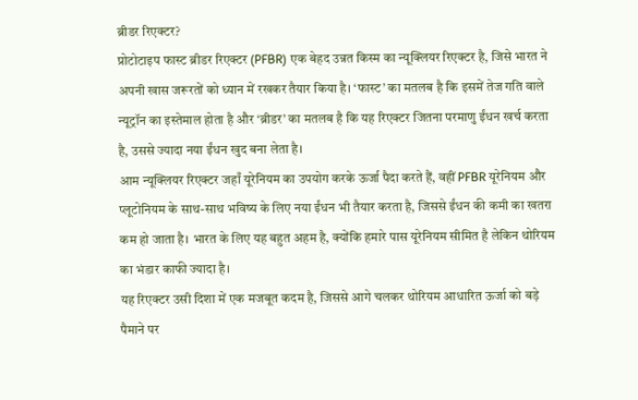ब्रीडर रिएक्टर?
प्रोटोटाइप फास्ट ब्रीडर रिएक्टर (PFBR) एक बेहद उन्नत किस्म का न्यूक्लियर रिएक्टर है, जिसे भारत ने अपनी खास जरूरतों को ध्यान में रखकर तैयार किया है। ‘फास्ट’ का मतलब है कि इसमें तेज गति वाले न्यूट्रॉन का इस्तेमाल होता है और ‘ब्रीडर’ का मतलब है कि यह रिएक्टर जितना परमाणु ईंधन खर्च करता है, उससे ज्यादा नया ईंधन खुद बना लेता है।
आम न्यूक्लियर रिएक्टर जहाँ यूरेनियम का उपयोग करके ऊर्जा पैदा करते हैं, वहीं PFBR यूरेनियम और प्लूटोनियम के साथ-साथ भविष्य के लिए नया ईंधन भी तैयार करता है, जिससे ईंधन की कमी का खतरा कम हो जाता है। भारत के लिए यह बहुत अहम है, क्योंकि हमारे पास यूरेनियम सीमित है लेकिन थोरियम का भंडार काफी ज्यादा है।
यह रिएक्टर उसी दिशा में एक मजबूत कदम है, जिससे आगे चलकर थोरियम आधारित ऊर्जा को बड़े पैमाने पर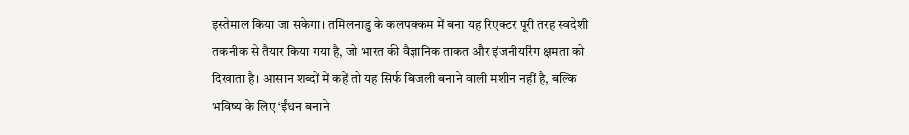इस्तेमाल किया जा सकेगा। तमिलनाडु के कलपक्कम में बना यह रिएक्टर पूरी तरह स्वदेशी तकनीक से तैयार किया गया है, जो भारत की वैज्ञानिक ताकत और इंजनीयरिंग क्षमता को दिखाता है। आसान शब्दों में कहें तो यह सिर्फ बिजली बनाने वाली मशीन नहीं है, बल्कि भविष्य के लिए ‘ईंधन बनाने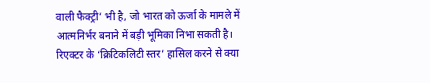वाली फैक्ट्री’ भी है, जो भारत को ऊर्जा के मामले में आत्मनिर्भर बनाने में बड़ी भूमिका निभा सकती है।
रिएक्टर के ‘क्रिटिकलिटी स्तर’ हासिल करने से क्या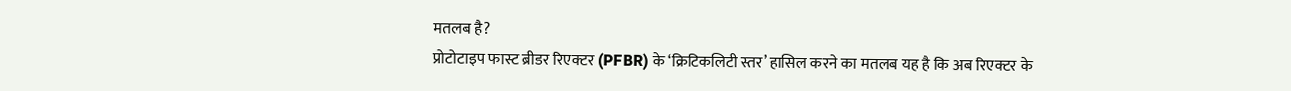मतलब है?
प्रोटोटाइप फास्ट ब्रीडर रिएक्टर (PFBR) के ‘क्रिटिकलिटी स्तर’ हासिल करने का मतलब यह है कि अब रिएक्टर के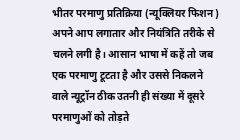भीतर परमाणु प्रतिक्रिया (न्यूक्लियर फिशन) अपने आप लगातार और नियंत्रिति तरीके से चलने लगी है। आसान भाषा में कहें तो जब एक परमाणु टूटता है और उससे निकलने वाले न्यूट्रॉन ठीक उतनी ही संख्या में दूसरे परमाणुओं को तोड़ते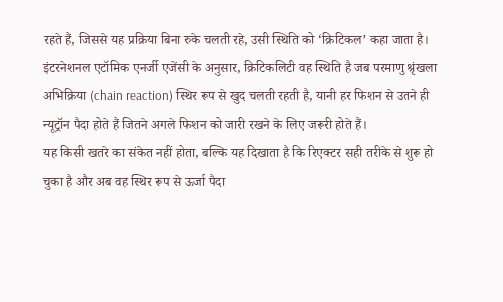रहते हैं, जिससे यह प्रक्रिया बिना रुके चलती रहे, उसी स्थिति को ‘क्रिटिकल’ कहा जाता है।
इंटरनेशनल एटॉमिक एनर्जी एजेंसी के अनुसार, क्रिटिकलिटी वह स्थिति है जब परमाणु श्रृंखला अभिक्रिया (chain reaction) स्थिर रूप से खुद चलती रहती है, यानी हर फिशन से उतने ही न्यूट्रॉन पैदा होते हैं जितने अगले फिशन को जारी रखने के लिए जरूरी होते हैं।
यह किसी खतरे का संकेत नहीं होता, बल्कि यह दिखाता है कि रिएक्टर सही तरीके से शुरू हो चुका है और अब वह स्थिर रूप से ऊर्जा पैदा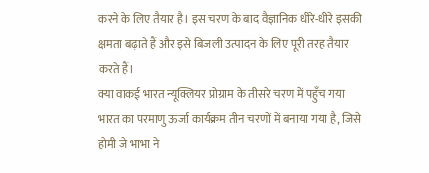करने के लिए तैयार है। इस चरण के बाद वैज्ञानिक धीरे-धीरे इसकी क्षमता बढ़ाते हैं और इसे बिजली उत्पादन के लिए पूरी तरह तैयार करते हैं।
क्या वाकई भारत न्यूक्लियर प्रोग्राम के तीसरे चरण में पहुँच गया
भारत का परमाणु ऊर्जा कार्यक्रम तीन चरणों में बनाया गया है, जिसे होमी जे भाभा ने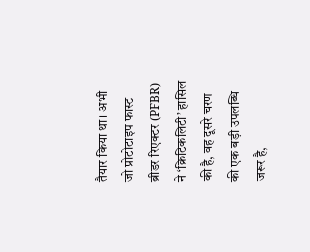तैयार किया था। अभी जो प्रोटोटाइप फास्ट ब्रीडर रिएक्टर (PFBR) ने ‘क्रिटिकलिटी’ हासिल की है, वह दूसरे चरण की एक बड़ी उपलब्धि जरूर है,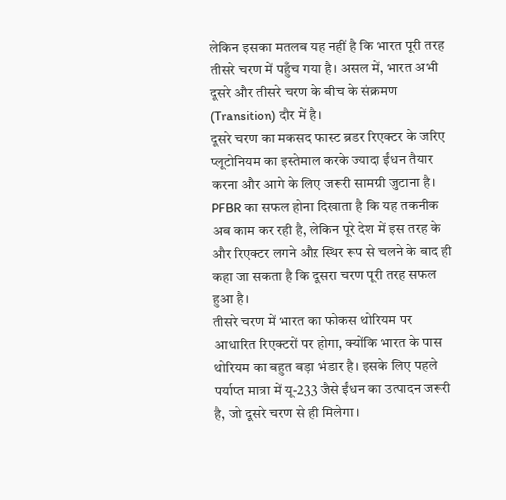लेकिन इसका मतलब यह नहीं है कि भारत पूरी तरह तीसरे चरण में पहुँच गया है। असल में, भारत अभी दूसरे और तीसरे चरण के बीच के संक्रमण (Transition) दौर में है।
दूसरे चरण का मकसद फास्ट ब्रडर रिएक्टर के जरिए प्लूटोनियम का इस्तेमाल करके ज्यादा ईंधन तैयार करना और आगे के लिए जरूरी सामग्री जुटाना है। PFBR का सफल होना दिखाता है कि यह तकनीक अब काम कर रही है, लेकिन पूरे देश में इस तरह के और रिएक्टर लगने औऱ स्थिर रूप से चलने के बाद ही कहा जा सकता है कि दूसरा चरण पूरी तरह सफल हुआ है।
तीसरे चरण में भारत का फोकस थोरियम पर आधारित रिएक्टरों पर होगा, क्योंकि भारत के पास थोरियम का बहुत बड़ा भंडार है। इसके लिए पहले पर्याप्त मात्रा में यू-233 जैसे ईंधन का उत्पादन जरूरी है, जो दूसरे चरण से ही मिलेगा।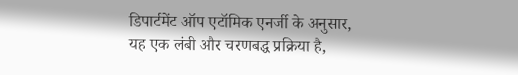डिपार्टमेंट ऑप एटॉमिक एनर्जी के अनुसार, यह एक लंबी और चरणबद्ध प्रक्रिया है,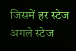जिसमें हर स्टेज अगले स्टेज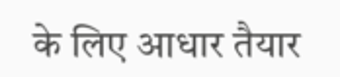के लिए आधार तैयार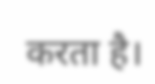करता है।